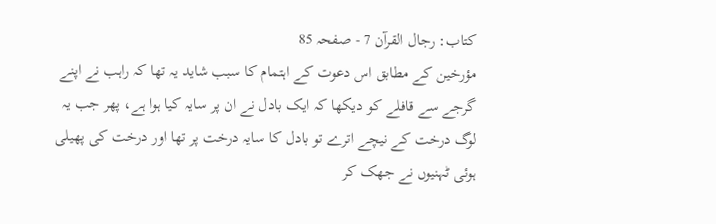کتاب: رجال القرآن 7 - صفحہ 85
مؤرخین کے مطابق اس دعوت کے اہتمام کا سبب شاید یہ تھا کہ راہب نے اپنے گرجے سے قافلے کو دیکھا کہ ایک بادل نے ان پر سایہ کیا ہوا ہے، پھر جب یہ لوگ درخت کے نیچے اترے تو بادل کا سایہ درخت پر تھا اور درخت کی پھیلی ہوئی ٹہنیوں نے جھک کر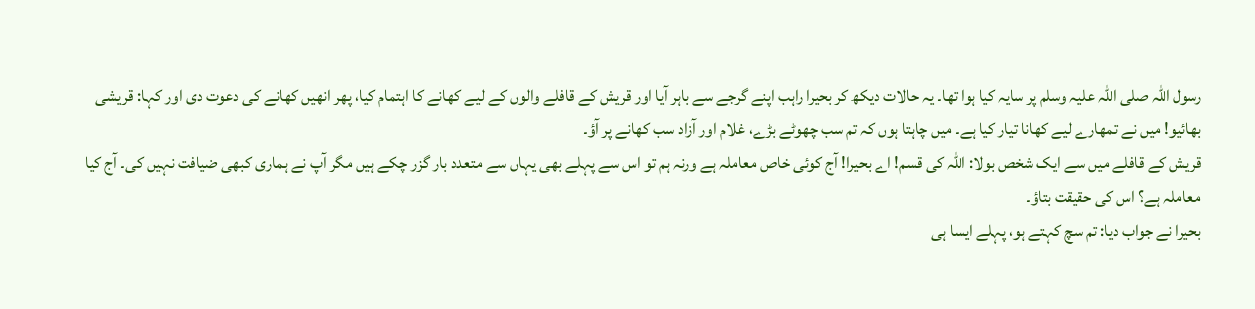رسول اللہ صلی اللہ علیہ وسلم پر سایہ کیا ہوا تھا۔ یہ حالات دیکھ کر بحیرا راہب اپنے گرجے سے باہر آیا اور قریش کے قافلے والوں کے لیے کھانے کا اہتمام کیا، پھر انھیں کھانے کی دعوت دی اور کہا: قریشی بھائیو! میں نے تمھارے لیے کھانا تیار کیا ہے۔ میں چاہتا ہوں کہ تم سب چھوٹے بڑے، غلام اور آزاد سب کھانے پر آؤ۔
قریش کے قافلے میں سے ایک شخص بولا: اللہ کی قسم! اے بحیرا! آج کوئی خاص معاملہ ہے ورنہ ہم تو اس سے پہلے بھی یہاں سے متعدد بار گزر چکے ہیں مگر آپ نے ہماری کبھی ضیافت نہیں کی۔ آج کیا معاملہ ہے؟ اس کی حقیقت بتاؤ۔
بحیرا نے جواب دیا: تم سچ کہتے ہو، پہلے ایسا ہی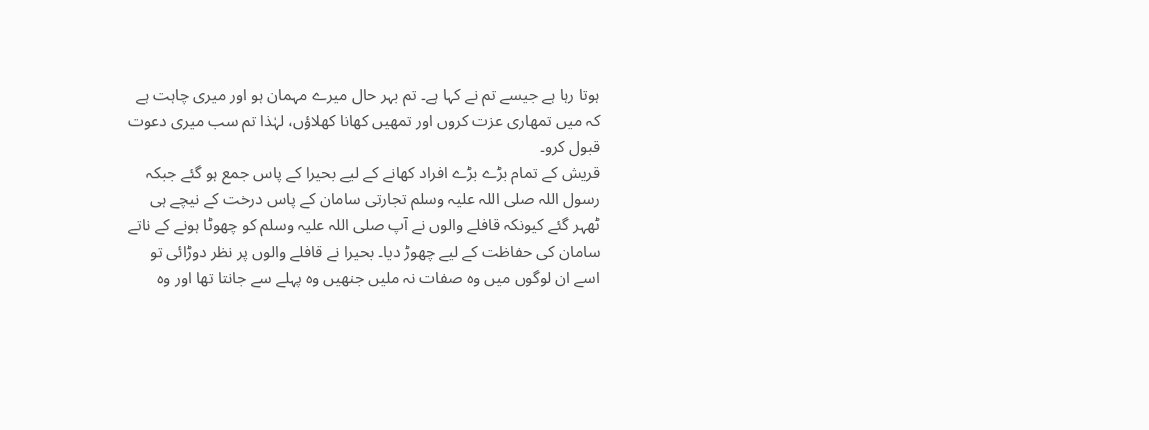ہوتا رہا ہے جیسے تم نے کہا ہے۔ تم بہر حال میرے مہمان ہو اور میری چاہت ہے کہ میں تمھاری عزت کروں اور تمھیں کھانا کھلاؤں، لہٰذا تم سب میری دعوت قبول کرو۔
قریش کے تمام بڑے بڑے افراد کھانے کے لیے بحیرا کے پاس جمع ہو گئے جبکہ رسول اللہ صلی اللہ علیہ وسلم تجارتی سامان کے پاس درخت کے نیچے ہی ٹھہر گئے کیونکہ قافلے والوں نے آپ صلی اللہ علیہ وسلم کو چھوٹا ہونے کے ناتے سامان کی حفاظت کے لیے چھوڑ دیا۔ بحیرا نے قافلے والوں پر نظر دوڑائی تو اسے ان لوگوں میں وہ صفات نہ ملیں جنھیں وہ پہلے سے جانتا تھا اور وہ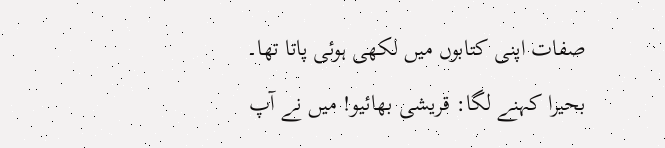صفات اپنی کتابوں میں لکھی ہوئی پاتا تھا۔
بحیرا کہنے لگا: قریشی بھائیو! میں نے آپ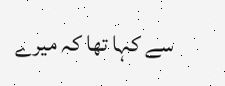سے کہا تھا کہ میرے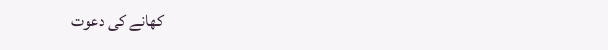کھانے کی دعوت